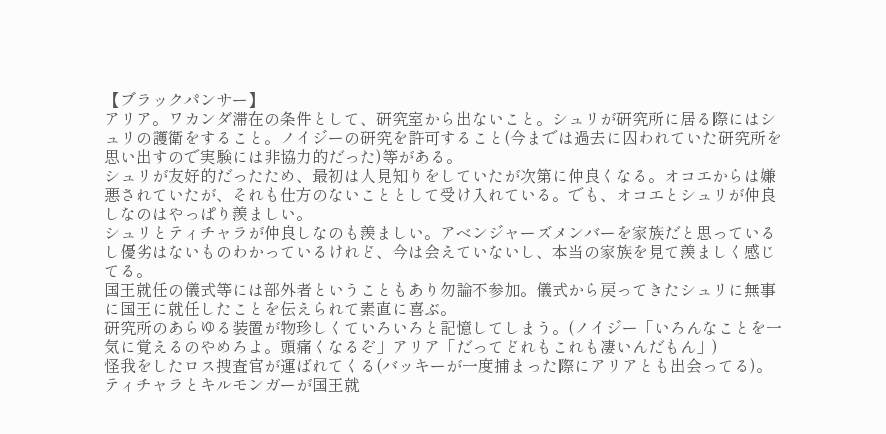【ブラックパンサー】
アリア。ワカンダ滞在の条件として、研究室から出ないこと。シュリが研究所に居る際にはシュリの護衛をすること。ノイジーの研究を許可すること(今までは過去に囚われていた研究所を思い出すので実験には非協力的だった)等がある。
シュリが友好的だったため、最初は人見知りをしていたが次第に仲良くなる。オコエからは嫌悪されていたが、それも仕方のないこととして受け入れている。でも、オコエとシュリが仲良しなのはやっぱり羨ましい。
シュリとティチャラが仲良しなのも羨ましい。アベンジャーズメンバーを家族だと思っているし優劣はないものわかっているけれど、今は会えていないし、本当の家族を見て羨ましく感じてる。
国王就任の儀式等には部外者ということもあり勿論不参加。儀式から戻ってきたシュリに無事に国王に就任したことを伝えられて素直に喜ぶ。
研究所のあらゆる装置が物珍しくていろいろと記憶してしまう。(ノイジー「いろんなことを一気に覚えるのやめろよ。頭痛くなるぞ」アリア「だってどれもこれも凄いんだもん」)
怪我をしたロス捜査官が運ばれてくる(バッキーが一度捕まった際にアリアとも出会ってる)。
ティチャラとキルモンガーが国王就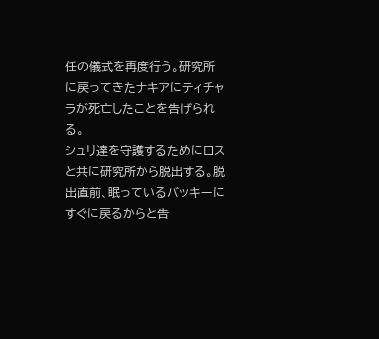任の儀式を再度行う。研究所に戻ってきたナキアにティチャラが死亡したことを告げられる。
シュリ達を守護するためにロスと共に研究所から脱出する。脱出直前、眠っているバッキーにすぐに戻るからと告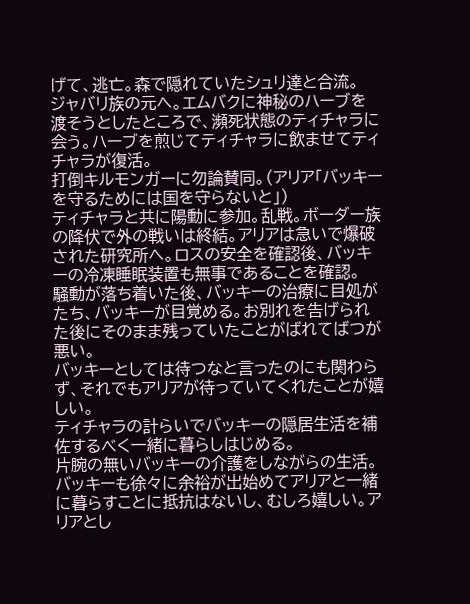げて、逃亡。森で隠れていたシュリ達と合流。
ジャバリ族の元へ。エムバクに神秘のハーブを渡そうとしたところで、瀕死状態のティチャラに会う。ハーブを煎じてティチャラに飲ませてティチャラが復活。
打倒キルモンガーに勿論賛同。(アリア「バッキーを守るためには国を守らないと」)
ティチャラと共に陽動に参加。乱戦。ボーダー族の降伏で外の戦いは終結。アリアは急いで爆破された研究所へ。ロスの安全を確認後、バッキーの冷凍睡眠装置も無事であることを確認。
騒動が落ち着いた後、バッキーの治療に目処がたち、バッキーが目覚める。お別れを告げられた後にそのまま残っていたことがばれてばつが悪い。
バッキーとしては待つなと言ったのにも関わらず、それでもアリアが待っていてくれたことが嬉しい。
ティチャラの計らいでバッキーの隠居生活を補佐するべく一緒に暮らしはじめる。
片腕の無いバッキーの介護をしながらの生活。バッキーも徐々に余裕が出始めてアリアと一緒に暮らすことに抵抗はないし、むしろ嬉しい。アリアとし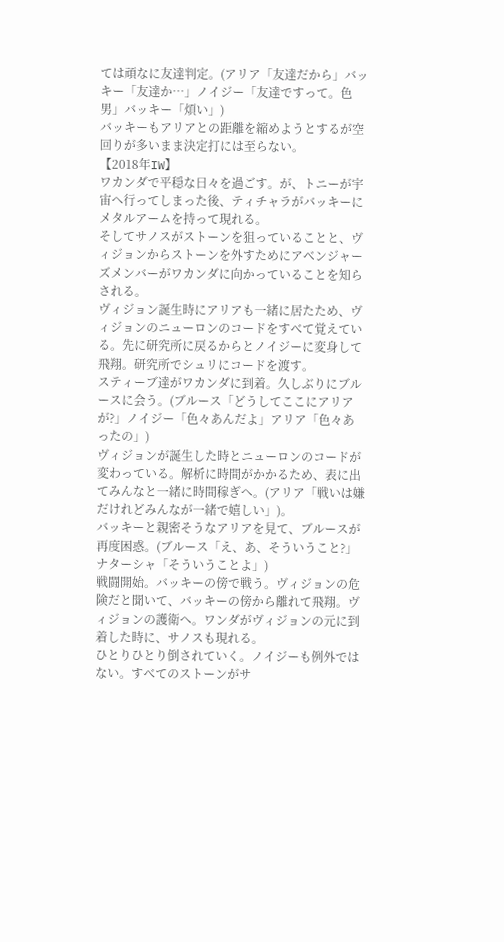ては頑なに友達判定。(アリア「友達だから」バッキー「友達か…」ノイジー「友達ですって。色男」バッキー「煩い」)
バッキーもアリアとの距離を縮めようとするが空回りが多いまま決定打には至らない。
【2018年IW】
ワカンダで平穏な日々を過ごす。が、トニーが宇宙へ行ってしまった後、ティチャラがバッキーにメタルアームを持って現れる。
そしてサノスがストーンを狙っていることと、ヴィジョンからストーンを外すためにアベンジャーズメンバーがワカンダに向かっていることを知らされる。
ヴィジョン誕生時にアリアも一緒に居たため、ヴィジョンのニューロンのコードをすべて覚えている。先に研究所に戻るからとノイジーに変身して飛翔。研究所でシュリにコードを渡す。
スティーブ達がワカンダに到着。久しぶりにブルースに会う。(ブルース「どうしてここにアリアが?」ノイジー「色々あんだよ」アリア「色々あったの」)
ヴィジョンが誕生した時とニューロンのコードが変わっている。解析に時間がかかるため、表に出てみんなと一緒に時間稼ぎへ。(アリア「戦いは嫌だけれどみんなが一緒で嬉しい」)。
バッキーと親密そうなアリアを見て、ブルースが再度困惑。(ブルース「え、あ、そういうこと?」ナターシャ「そういうことよ」)
戦闘開始。バッキーの傍で戦う。ヴィジョンの危険だと聞いて、バッキーの傍から離れて飛翔。ヴィジョンの護衛へ。ワンダがヴィジョンの元に到着した時に、サノスも現れる。
ひとりひとり倒されていく。ノイジーも例外ではない。すべてのストーンがサ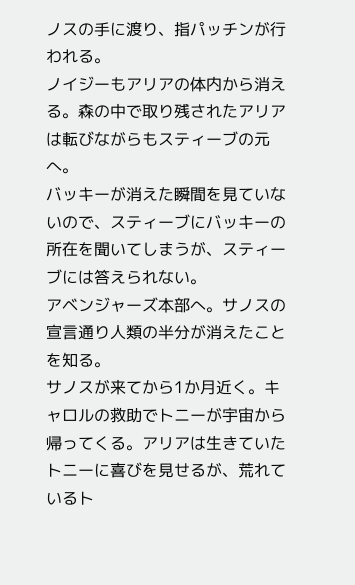ノスの手に渡り、指パッチンが行われる。
ノイジーもアリアの体内から消える。森の中で取り残されたアリアは転びながらもスティーブの元へ。
バッキーが消えた瞬間を見ていないので、スティーブにバッキーの所在を聞いてしまうが、スティーブには答えられない。
アベンジャーズ本部へ。サノスの宣言通り人類の半分が消えたことを知る。
サノスが来てから1か月近く。キャロルの救助でトニーが宇宙から帰ってくる。アリアは生きていたトニーに喜びを見せるが、荒れているト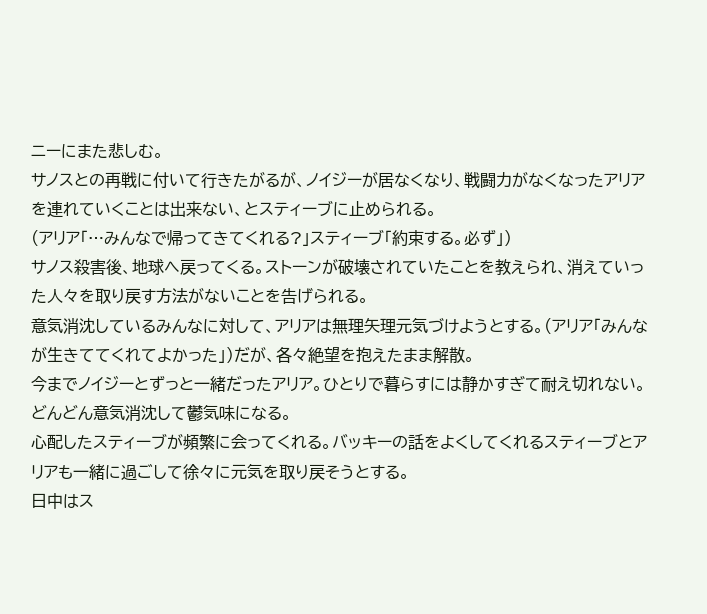ニーにまた悲しむ。
サノスとの再戦に付いて行きたがるが、ノイジーが居なくなり、戦闘力がなくなったアリアを連れていくことは出来ない、とスティーブに止められる。
(アリア「…みんなで帰ってきてくれる?」スティーブ「約束する。必ず」)
サノス殺害後、地球へ戻ってくる。ストーンが破壊されていたことを教えられ、消えていった人々を取り戻す方法がないことを告げられる。
意気消沈しているみんなに対して、アリアは無理矢理元気づけようとする。(アリア「みんなが生きててくれてよかった」)だが、各々絶望を抱えたまま解散。
今までノイジーとずっと一緒だったアリア。ひとりで暮らすには静かすぎて耐え切れない。どんどん意気消沈して鬱気味になる。
心配したスティーブが頻繁に会ってくれる。バッキーの話をよくしてくれるスティーブとアリアも一緒に過ごして徐々に元気を取り戻そうとする。
日中はス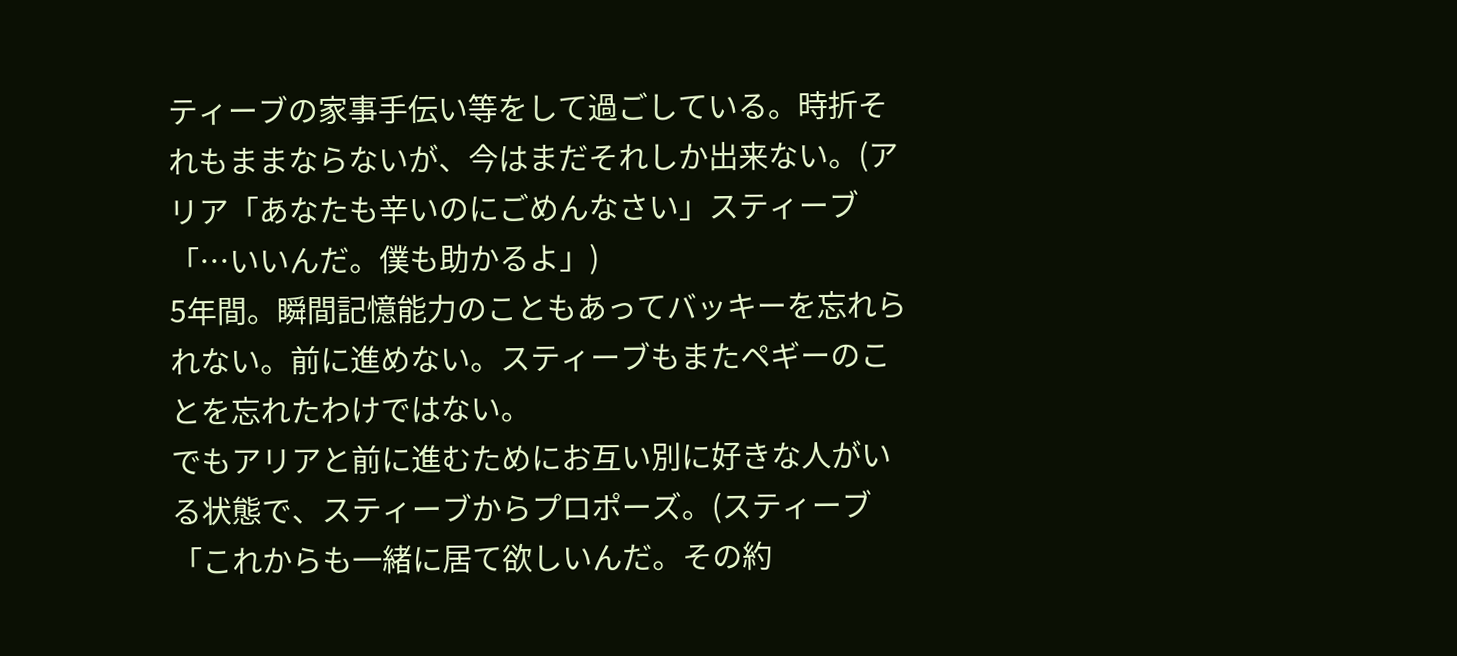ティーブの家事手伝い等をして過ごしている。時折それもままならないが、今はまだそれしか出来ない。(アリア「あなたも辛いのにごめんなさい」スティーブ「…いいんだ。僕も助かるよ」)
5年間。瞬間記憶能力のこともあってバッキーを忘れられない。前に進めない。スティーブもまたペギーのことを忘れたわけではない。
でもアリアと前に進むためにお互い別に好きな人がいる状態で、スティーブからプロポーズ。(スティーブ「これからも一緒に居て欲しいんだ。その約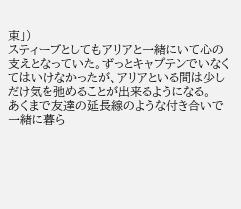束」)
スティーブとしてもアリアと一緒にいて心の支えとなっていた。ずっとキャプテンでいなくてはいけなかったが、アリアといる間は少しだけ気を弛めることが出来るようになる。
あくまで友達の延長線のような付き合いで一緒に暮ら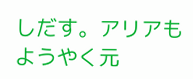しだす。アリアもようやく元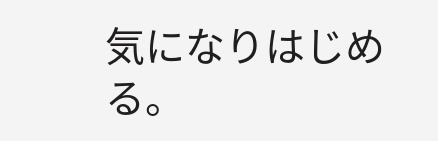気になりはじめる。